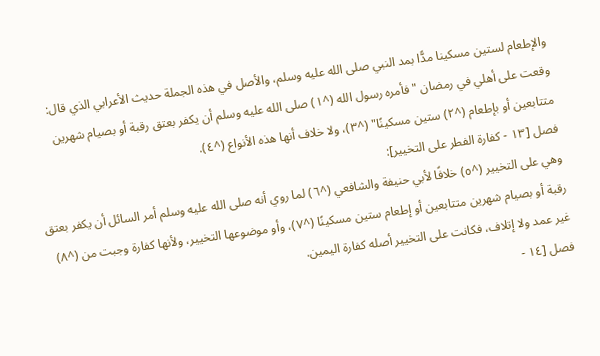والإطعام لستين مسكينا مدًّا بمد النبي صلى الله عليه وسلم، والأصل في هذه الجملة حديث الأعرابي الذي قال: وقعت على أهلي في رمضان "فأمره رسول الله (^١) صلى الله عليه وسلم أن يكفر بعتق رقبة أو بصيام شهرين متتابعين أو بإطعام (^٢) ستين مسكينًا" (^٣)، ولا خلاف أنها هذه الأنواع (^٤).
فصل [١٣ - كفارة الفطر على التخيير]:
وهي على التخيير (^٥) خلافًا لأبي حنيفة والشافعي (^٦) لما روي أنه صلى الله عليه وسلم أمر السائل أن يكفر بعتق رقبة أو بصيام شهرين متتابعين أو إطعام ستين مسكينًا (^٧)، وأو موضوعها التخيير، ولأنها كفارة وجبت من (^٨) غير عمد ولا إتلاف، فكانت على التخيير أصله كفارة اليمين.
فصل [١٤ -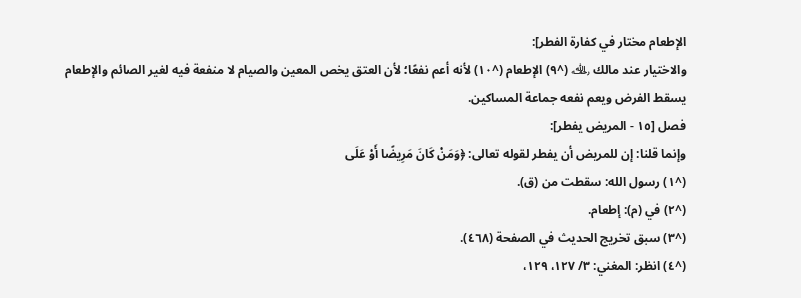الإطعام مختار في كفارة الفطر]:
والاختيار عند مالك ﵀ (^٩) الإطعام (^١٠) لأنه أعم نفعًا؛ لأن العتق يخص المعين والصيام لا منفعة فيه لغير الصائم والإطعام يسقط الفرض ويعم نفعه جماعة المساكين.
فصل [١٥ - المريض يفطر]:
وإنما قلنا: إن للمريض أن يفطر لقوله تعالى: ﴿وَمَنْ كَانَ مَرِيضًا أَوْ عَلَى
(^١) رسول الله: سقطت من (ق).
(^٢) في (م): إطعام.
(^٣) سبق تخريج الحديث في الصفحة (٤٦٨).
(^٤) انظر: المغني: ٣/ ١٢٧، ١٢٩،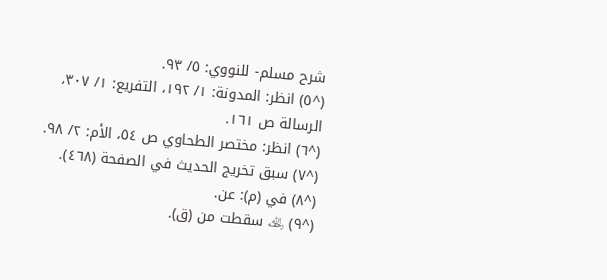شرح مسلم- للنووي: ٥/ ٩٣.
(^٥) انظر: المدونة: ١/ ١٩٢، التفريع: ١/ ٣٠٧، الرسالة ص ١٦١.
(^٦) انظر: مختصر الطحاوي ص ٥٤، الأم: ٢/ ٩٨.
(^٧) سبق تخريج الحديث في الصفحة (٤٦٨).
(^٨) في (م): عن.
(^٩) ﵀ سقطت من (ق).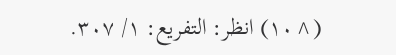(^١٠) انظر: التفريع: ١/ ٣٠٧.